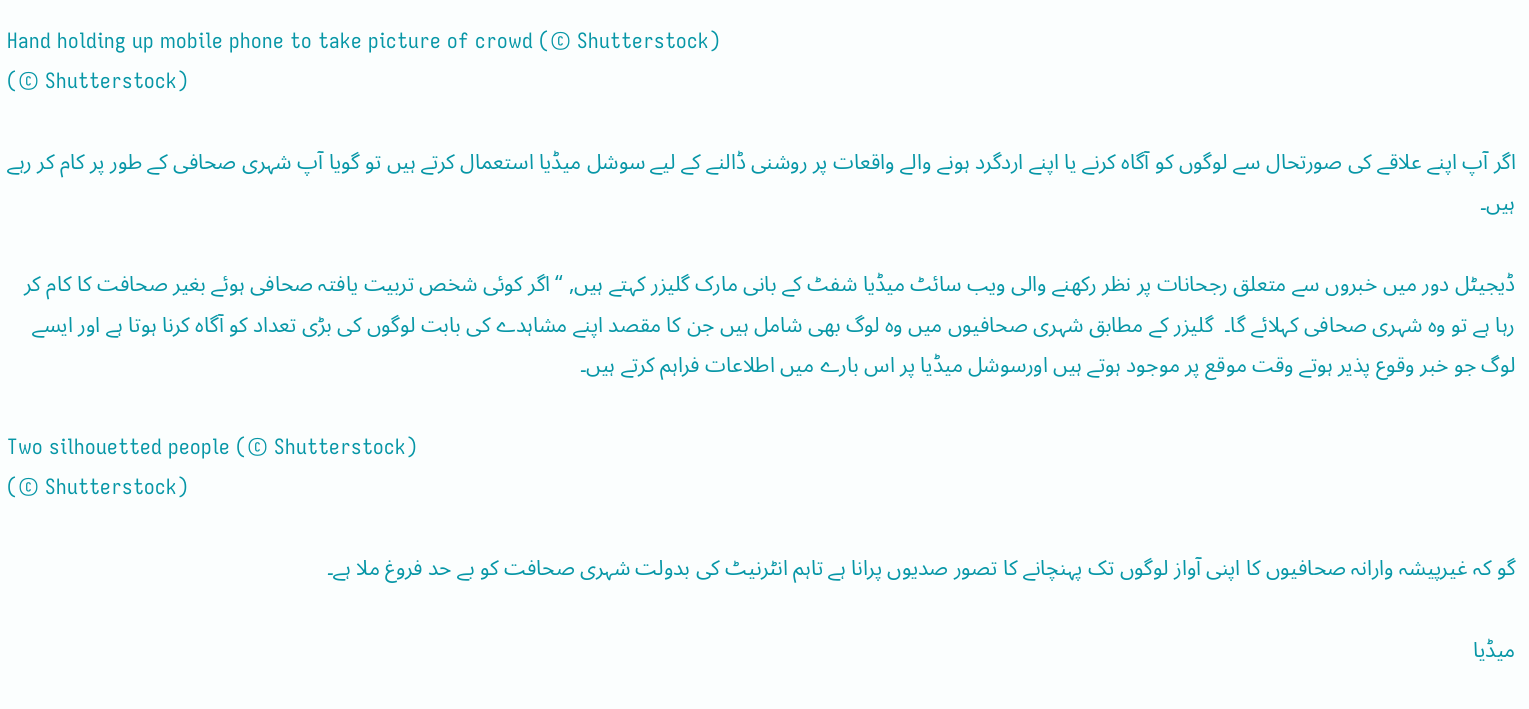Hand holding up mobile phone to take picture of crowd (© Shutterstock)
(© Shutterstock)

اگر آپ اپنے علاقے کی صورتحال سے لوگوں کو آگاہ کرنے یا اپنے اردگرد ہونے والے واقعات پر روشنی ڈالنے کے لیے سوشل میڈیا استعمال کرتے ہیں تو گویا آپ شہری صحافی کے طور پر کام کر رہے ہیں۔

ڈیجیٹل دور میں خبروں سے متعلق رجحانات پر نظر رکھنے والی ویب سائٹ میڈیا شفٹ کے بانی مارک گلیزر کہتے ہیں, “اگر کوئی شخص تربیت یافتہ صحافی ہوئے بغیر صحافت کا کام کر رہا ہے تو وہ شہری صحافی کہلائے گا۔  گلیزر کے مطابق شہری صحافیوں میں وہ لوگ بھی شامل ہیں جن کا مقصد اپنے مشاہدے کی بابت لوگوں کی بڑی تعداد کو آگاہ کرنا ہوتا ہے اور ایسے لوگ جو خبر وقوع پذیر ہوتے وقت موقع پر موجود ہوتے ہیں اورسوشل میڈیا پر اس بارے میں اطلاعات فراہم کرتے ہیں۔

Two silhouetted people (© Shutterstock)
(© Shutterstock)

گو کہ غیرپیشہ وارانہ صحافیوں کا اپنی آواز لوگوں تک پہنچانے کا تصور صدیوں پرانا ہے تاہم انٹرنیٹ کی بدولت شہری صحافت کو بے حد فروغ ملا ہے۔

میڈیا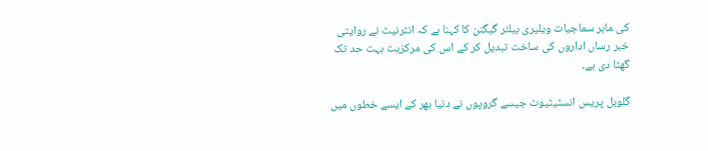کی ماہر سماجیات ویلیری بیلئر گیگنن کا کہنا ہے کہ انٹرنیٹ نے روایتی خبر رساں اداروں کی ساخت تبدیل کر کے اس کی مرکزیت بہت حد تک گھٹا دی ہے۔

گلوبل پریس انسٹیٹیوٹ جیسے گروپوں نے دنیا بھر کے ایسے خطوں میں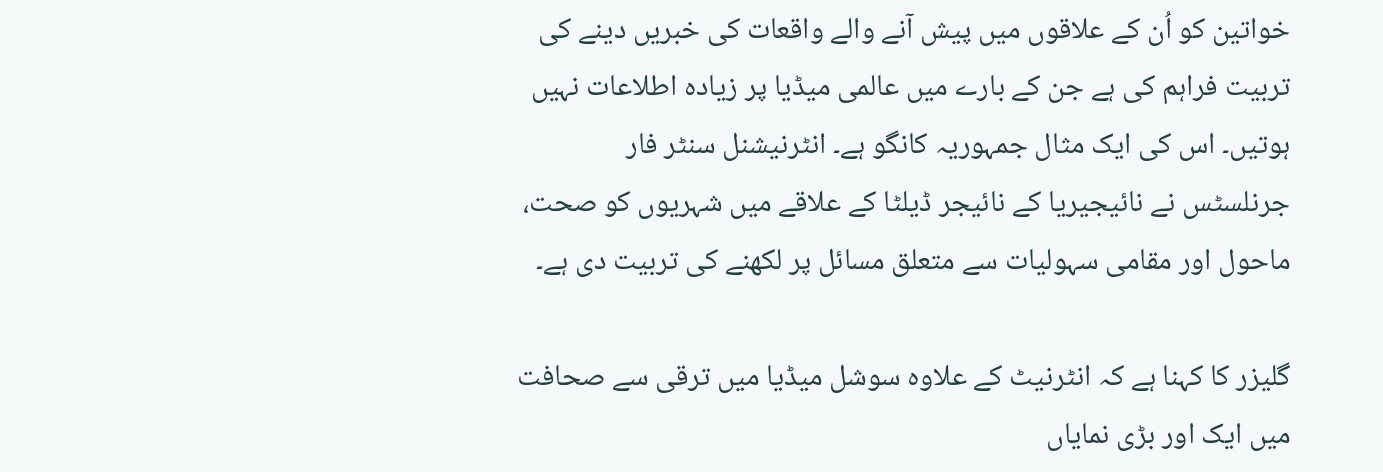خواتین کو اُن کے علاقوں میں پیش آنے والے واقعات کی خبریں دینے کی تربیت فراہم کی ہے جن کے بارے میں عالمی میڈیا پر زیادہ اطلاعات نہیں ہوتیں۔ اس کی ایک مثال جمہوریہ کانگو ہے۔ انٹرنیشنل سنٹر فار جرنلسٹس نے نائیجیریا کے نائیجر ڈیلٹا کے علاقے میں شہریوں کو صحت، ماحول اور مقامی سہولیات سے متعلق مسائل پر لکھنے کی تربیت دی ہے۔

گلیزر کا کہنا ہے کہ انٹرنیٹ کے علاوہ سوشل میڈیا میں ترقی سے صحافت میں ایک اور بڑی نمایاں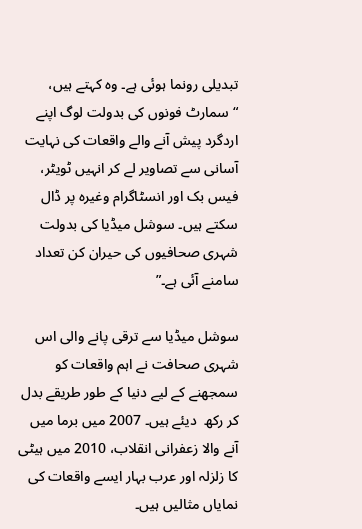تبدیلی رونما ہوئی ہے۔ وہ کہتے ہیں، “سمارٹ فونوں کی بدولت لوگ اپنے اردگرد پیش آنے والے واقعات کی نہایت آسانی سے تصاویر لے کر انہیں ٹویٹر، فیس بک اور انسٹاگرام وغیرہ پر ڈال سکتے ہیں۔ سوشل میڈیا کی بدولت شہری صحافیوں کی حیران کن تعداد سامنے آئی ہے۔”

سوشل میڈیا سے ترقی پانے والی اس شہری صحافت نے اہم واقعات کو سمجھنے کے لیے دنیا کے طور طریقے بدل کر رکھ  دیئے ہیں۔ 2007 میں برما میں آنے والا زعفرانی انقلاب، 2010 میں ہیٹی کا زلزلہ اور عرب بہار ایسے واقعات کی نمایاں مثالیں ہیں۔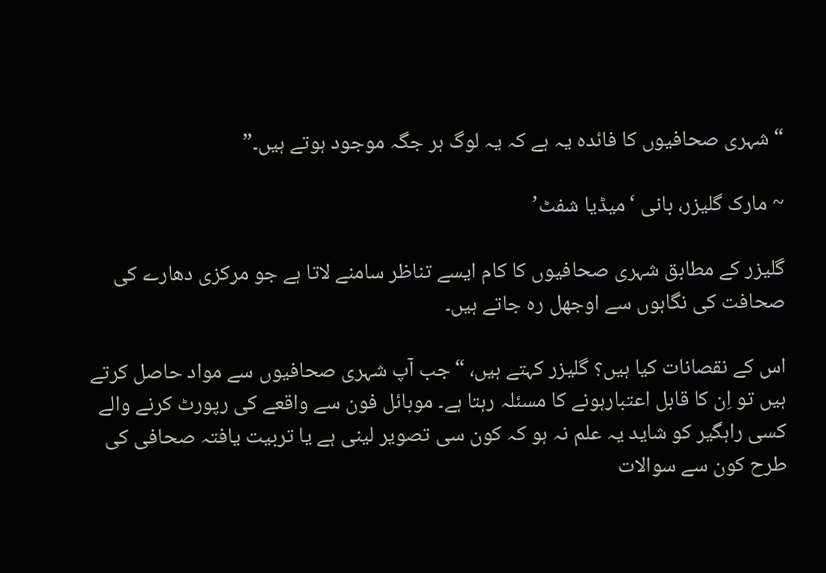“شہری صحافیوں کا فائدہ یہ ہے کہ یہ لوگ ہر جگہ موجود ہوتے ہیں۔”

~ مارک گلیزر، بانی ‘میڈیا شفٹ’

گلیزر کے مطابق شہری صحافیوں کا کام ایسے تناظر سامنے لاتا ہے جو مرکزی دھارے کی صحافت کی نگاہوں سے اوجھل رہ جاتے ہیں۔

اس کے نقصانات کیا ہیں؟ گلیزر کہتے ہیں، “جب آپ شہری صحافیوں سے مواد حاصل کرتے ہیں تو اِن کا قابل اعتبارہونے کا مسئلہ رہتا ہے۔ موبائل فون سے واقعے کی رپورٹ کرنے والے کسی راہگیر کو شاید یہ علم نہ ہو کہ کون سی تصویر لینی ہے یا تربیت یافتہ صحافی کی طرح کون سے سوالات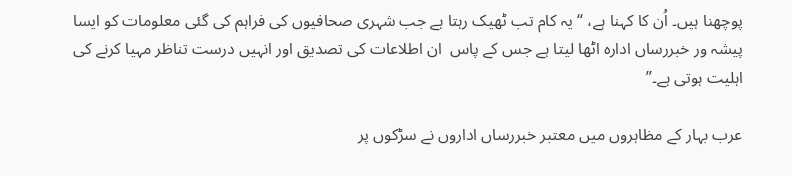پوچھنا ہیں۔ اُن کا کہنا ہے، “یہ کام تب ٹھیک رہتا ہے جب شہری صحافیوں کی فراہم کی گئی معلومات کو ایسا پیشہ ور خبررساں ادارہ اٹھا لیتا ہے جس کے پاس  ان اطلاعات کی تصدیق اور انہیں درست تناظر مہیا کرنے کی اہلیت ہوتی ہے۔”

عرب بہار کے مظاہروں میں معتبر خبررساں اداروں نے سڑکوں پر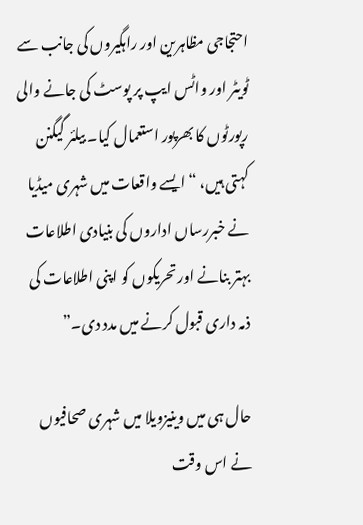احتجاجی مظاہرین اور راہگیروں کی جانب سے ٹویٹر اور واٹس ایپ پر پوسٹ کی جانے والی رپورٹوں کا بھرپور استعمال کیا۔ بیلئر گیگنن کہتی ہیں، “ایسے واقعات میں شہری میڈیا نے خبررساں اداروں کی بنیادی اطلاعات بہتر بنانے اور تحریکوں کو اپنی اطلاعات کی ذمہ داری قبول کرنے میں مدد دی۔”

حال ہی میں وینیزویلا میں شہری صحافیوں نے اس وقت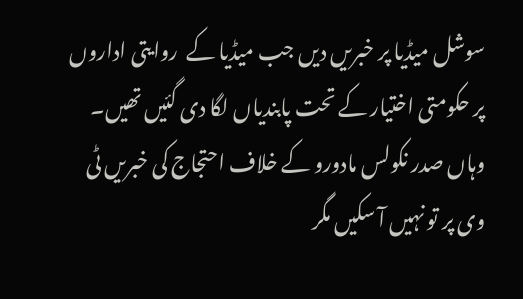سوشل میڈیا پر خبریں دیں جب میڈیا کے  روایتی اداروں پر حکومتی اختیار کے تحت پابندیاں لگا دی گئیں تھیں۔ وہاں صدر نکولس مادورو کے خلاف احتجاج کی خبریں ٹی وی پر تو نہیں آ سکیں مگر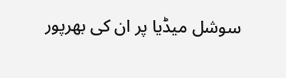سوشل میڈیا پر ان کی بھرپور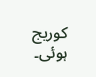کوریج ہوئی۔